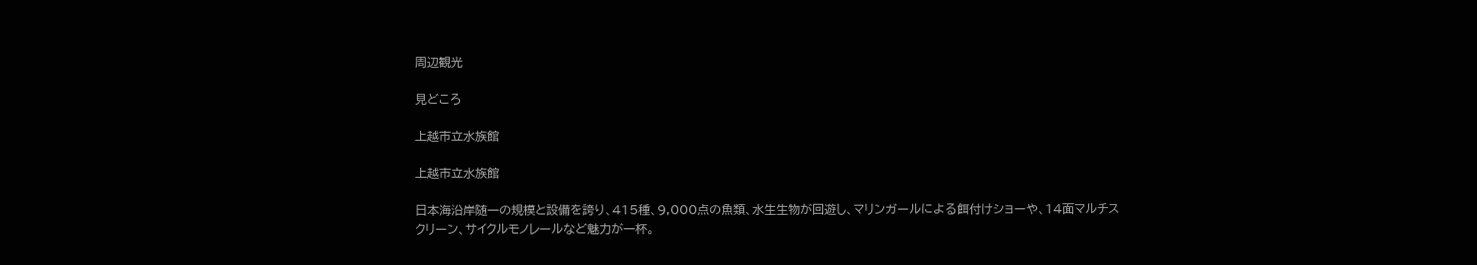周辺観光

見どころ

上越市立水族館

上越市立水族館

日本海沿岸随一の規模と設備を誇り、415種、9,000点の魚類、水生生物が回遊し、マリンガールによる餌付けショーや、14面マルチスクリーン、サイクルモノレールなど魅力が一杯。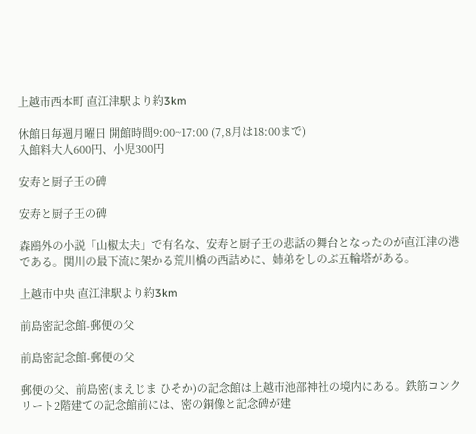上越市西本町 直江津駅より約3km

休館日毎週月曜日 開館時間9:00~17:00 (7,8月は18:00まで)
入館料大人600円、小児300円

安寿と厨子王の碑

安寿と厨子王の碑

森鴎外の小説「山椒太夫」で有名な、安寿と厨子王の悲話の舞台となったのが直江津の港である。関川の最下流に架かる荒川橋の西詰めに、姉弟をしのぶ五輪塔がある。

上越市中央 直江津駅より約3km

前島密記念館-郵便の父

前島密記念館-郵便の父

郵便の父、前島密(まえじま ひそか)の記念館は上越市池部神社の境内にある。鉄筋コンクリート2階建ての記念館前には、密の銅像と記念碑が建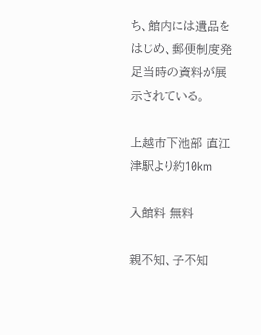ち、館内には遺品をはじめ、郵便制度発足当時の資料が展示されている。

上越市下池部 直江津駅より約10km

入館料 無料

親不知、子不知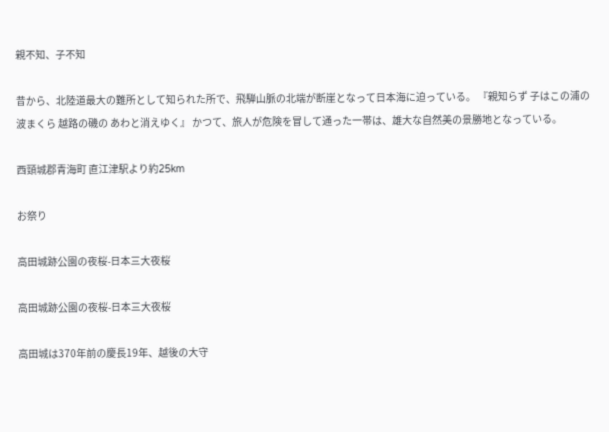親不知、子不知

昔から、北陸道最大の難所として知られた所で、飛騨山脈の北端が断崖となって日本海に迫っている。 『親知らず 子はこの浦の 波まくら 越路の磯の あわと消えゆく』 かつて、旅人が危険を冒して通った一帯は、雄大な自然美の景勝地となっている。

西頸城郡青海町 直江津駅より約25km

お祭り

高田城跡公園の夜桜-日本三大夜桜

高田城跡公園の夜桜-日本三大夜桜

高田城は370年前の慶長19年、越後の大守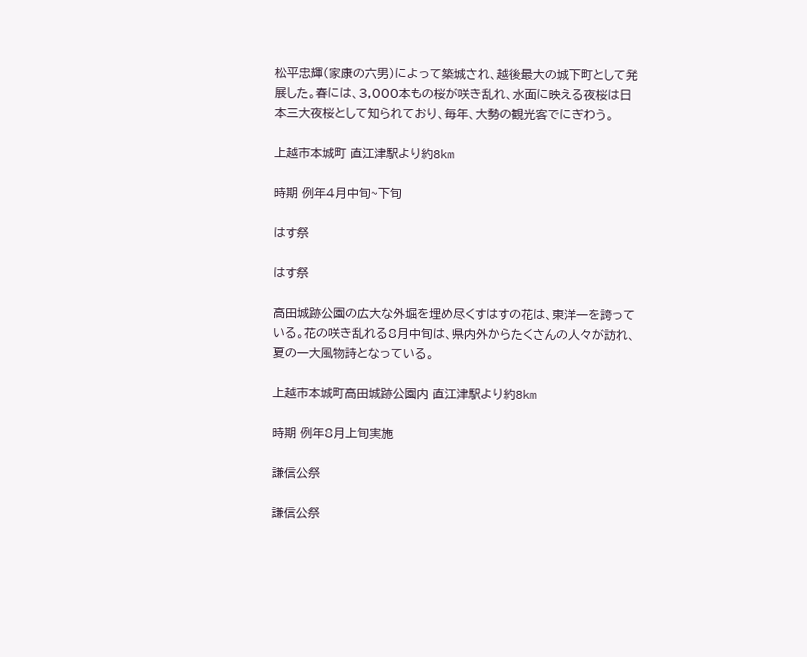松平忠輝(家康の六男)によって築城され、越後最大の城下町として発展した。春には、3,000本もの桜が咲き乱れ、水面に映える夜桜は日本三大夜桜として知られており、毎年、大勢の観光客でにぎわう。

上越市本城町 直江津駅より約8km

時期 例年4月中旬~下旬

はす祭

はす祭

高田城跡公園の広大な外堀を埋め尽くすはすの花は、東洋一を誇っている。花の咲き乱れる8月中旬は、県内外からたくさんの人々が訪れ、夏の一大風物詩となっている。

上越市本城町高田城跡公園内 直江津駅より約8km

時期 例年8月上旬実施

謙信公祭

謙信公祭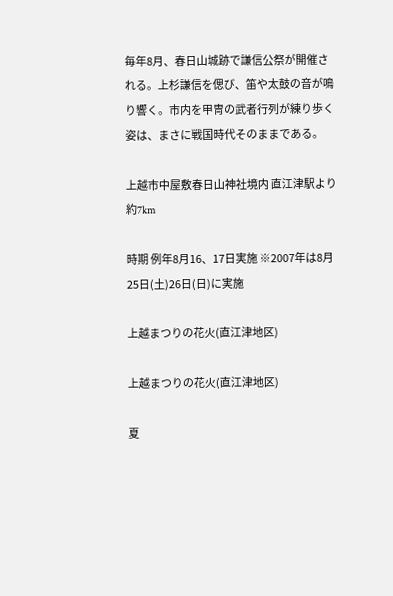毎年8月、春日山城跡で謙信公祭が開催される。上杉謙信を偲び、笛や太鼓の音が鳴り響く。市内を甲冑の武者行列が練り歩く姿は、まさに戦国時代そのままである。

上越市中屋敷春日山神社境内 直江津駅より約7km

時期 例年8月16、17日実施 ※2007年は8月25日(土)26日(日)に実施

上越まつりの花火(直江津地区)

上越まつりの花火(直江津地区)

夏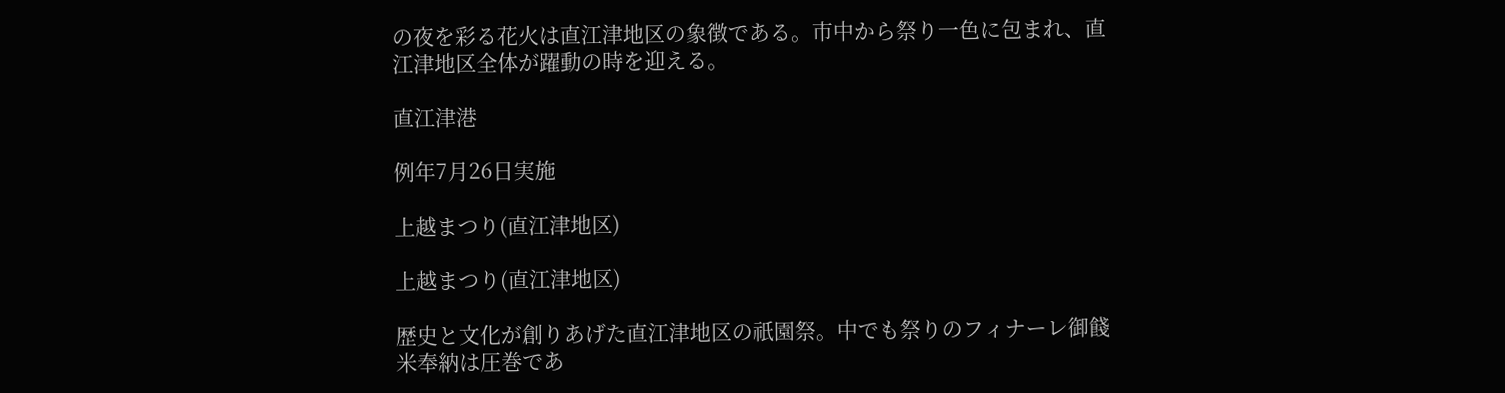の夜を彩る花火は直江津地区の象徴である。市中から祭り一色に包まれ、直江津地区全体が躍動の時を迎える。

直江津港

例年7月26日実施

上越まつり(直江津地区)

上越まつり(直江津地区)

歴史と文化が創りあげた直江津地区の祇園祭。中でも祭りのフィナーレ御餞米奉納は圧巻であ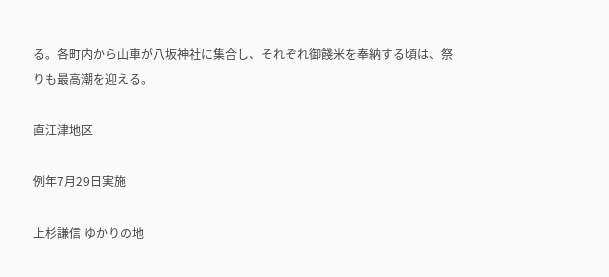る。各町内から山車が八坂神社に集合し、それぞれ御餞米を奉納する頃は、祭りも最高潮を迎える。

直江津地区

例年7月29日実施

上杉謙信 ゆかりの地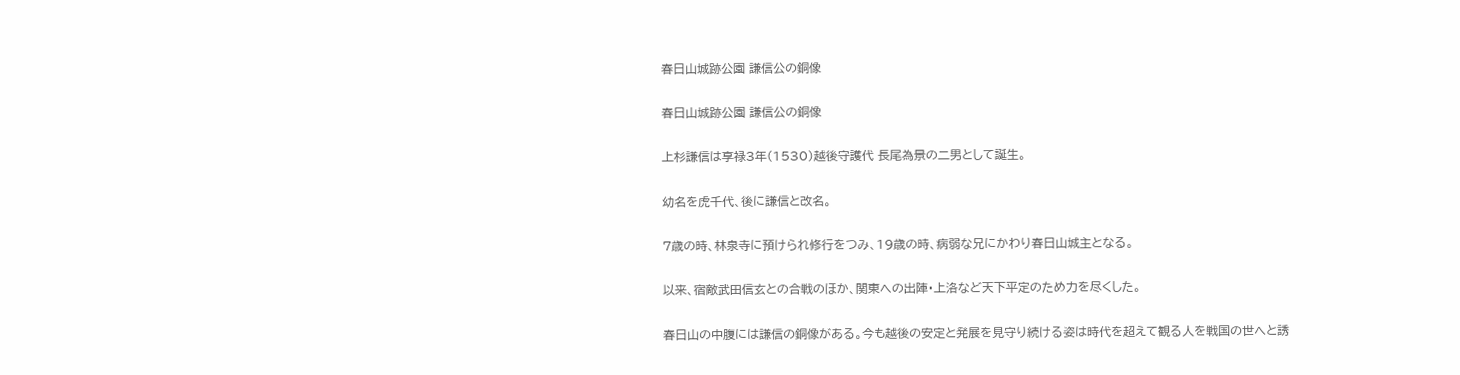春日山城跡公園 謙信公の銅像

春日山城跡公園 謙信公の銅像

上杉謙信は享禄3年(1530)越後守護代 長尾為景の二男として誕生。

幼名を虎千代、後に謙信と改名。

7歳の時、林泉寺に預けられ修行をつみ、19歳の時、病弱な兄にかわり春日山城主となる。

以来、宿敵武田信玄との合戦のほか、関東への出陣・上洛など天下平定のため力を尽くした。

春日山の中腹には謙信の銅像がある。今も越後の安定と発展を見守り続ける姿は時代を超えて観る人を戦国の世へと誘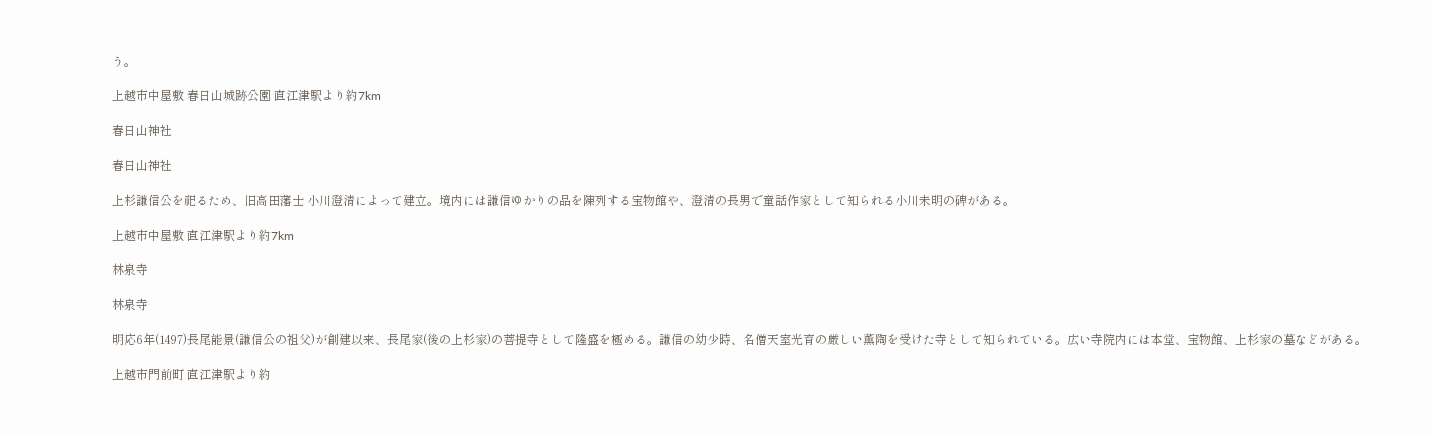う。

上越市中屋敷 春日山城跡公園 直江津駅より約7km

春日山神社

春日山神社

上杉謙信公を祀るため、旧高田藩士 小川澄清によって建立。境内には謙信ゆかりの品を陳列する宝物館や、澄清の長男で童話作家として知られる小川未明の碑がある。

上越市中屋敷 直江津駅より約7km

林泉寺

林泉寺

明応6年(1497)長尾能景(謙信公の祖父)が創建以来、長尾家(後の上杉家)の菩提寺として隆盛を極める。謙信の幼少時、名僧天室光育の厳しい薫陶を受けた寺として知られている。広い寺院内には本堂、宝物館、上杉家の墓などがある。

上越市門前町 直江津駅より約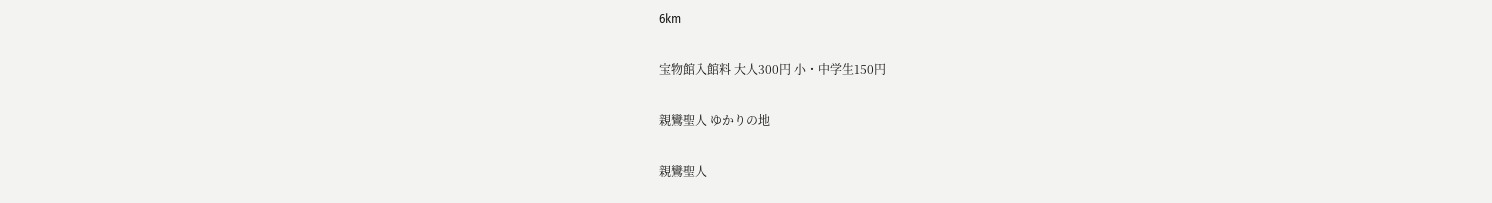6km

宝物館入館料 大人300円 小・中学生150円

親鸞聖人 ゆかりの地

親鸞聖人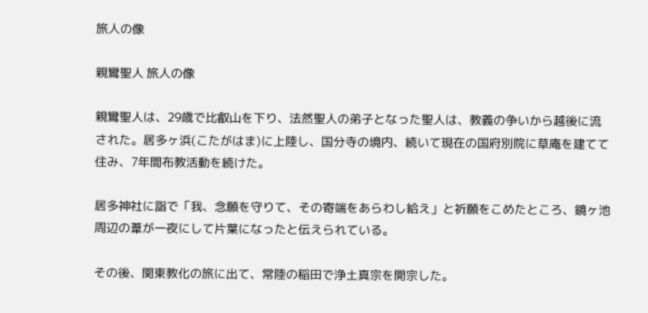旅人の像

親鸞聖人 旅人の像

親鸞聖人は、29歳で比叡山を下り、法然聖人の弟子となった聖人は、教義の争いから越後に流された。居多ヶ浜(こたがはま)に上陸し、国分寺の境内、続いて現在の国府別院に草庵を建てて住み、7年間布教活動を続けた。

居多神社に詣で「我、念願を守りて、その寄端をあらわし給え」と祈願をこめたところ、鏡ヶ池周辺の葦が一夜にして片葉になったと伝えられている。

その後、関東教化の旅に出て、常陸の稲田で浄土真宗を開宗した。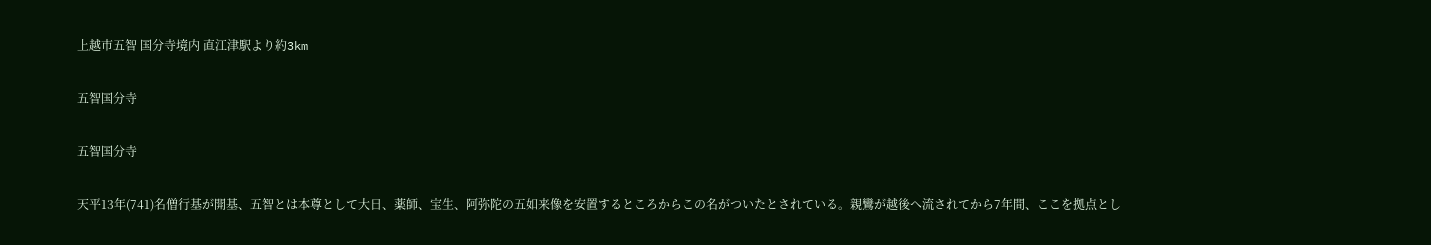上越市五智 国分寺境内 直江津駅より約3km

五智国分寺

五智国分寺

天平13年(741)名僧行基が開基、五智とは本尊として大日、薬師、宝生、阿弥陀の五如来像を安置するところからこの名がついたとされている。親鸞が越後へ流されてから7年間、ここを拠点とし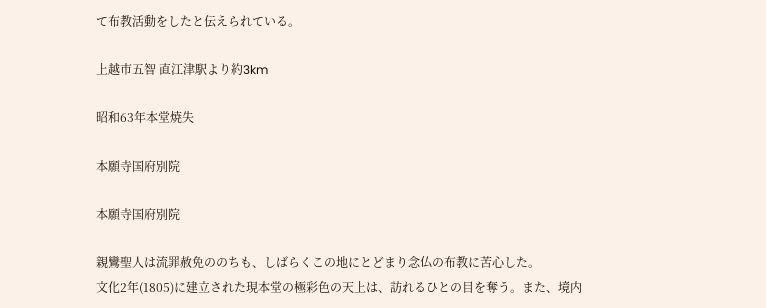て布教活動をしたと伝えられている。

上越市五智 直江津駅より約3km

昭和63年本堂焼失

本願寺国府別院

本願寺国府別院

親鸞聖人は流罪赦免ののちも、しばらくこの地にとどまり念仏の布教に苦心した。
文化2年(1805)に建立された現本堂の極彩色の天上は、訪れるひとの目を奪う。また、境内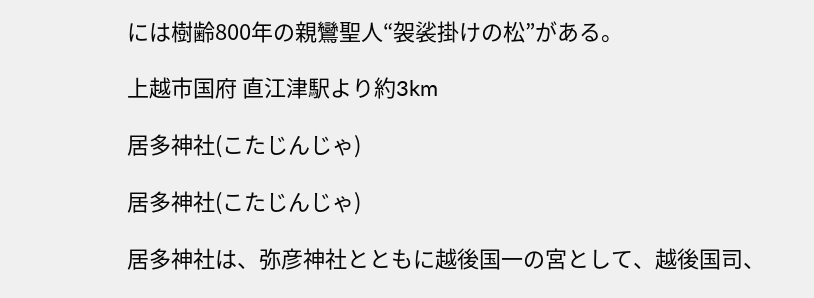には樹齢800年の親鸞聖人“袈裟掛けの松”がある。

上越市国府 直江津駅より約3km

居多神社(こたじんじゃ)

居多神社(こたじんじゃ)

居多神社は、弥彦神社とともに越後国一の宮として、越後国司、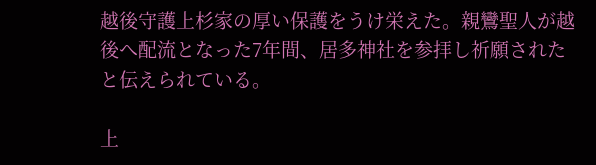越後守護上杉家の厚い保護をうけ栄えた。親鸞聖人が越後へ配流となった7年間、居多神社を参拝し祈願されたと伝えられている。

上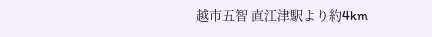越市五智 直江津駅より約4km